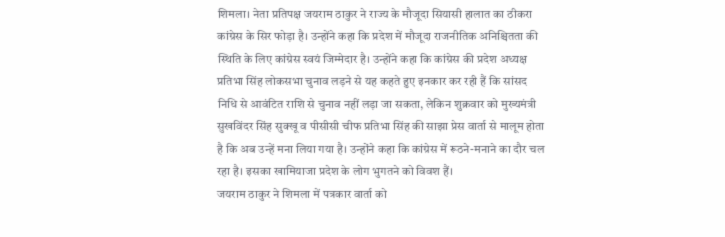शिमला। नेता प्रतिपक्ष जयराम ठाकुर ने राज्य के मौजूदा सियासी हालात का ठीकरा कांग्रेस के सिर फोड़ा है। उन्होंने कहा कि प्रदेश में मौजूदा राजनीतिक अनिश्चितता की स्थिति के लिए कांग्रेस स्वयं जिम्मेदार है। उन्होंने कहा कि कांग्रेस की प्रदेश अध्यक्ष प्रतिभा सिंह लोकसभा चुनाव लड़ने से यह कहते हुए इनकार कर रही हैं कि सांसद निधि से आवंटित राशि से चुनाव नहीं लड़ा जा सकता, लेकिन शुक्रवार को मुख्यमंत्री सुखविंदर सिंह सुक्खू व पीसीसी चीफ प्रतिभा सिंह की साझा प्रेस वार्ता से मालूम होता है कि अब उन्हें मना लिया गया है। उन्होंने कहा कि कांग्रेस में रूठने-मनाने का दौर चल रहा है। इसका खामियाजा प्रदेश के लोग भुगतने को विवश हैं।
जयराम ठाकुर ने शिमला में पत्रकार वार्ता को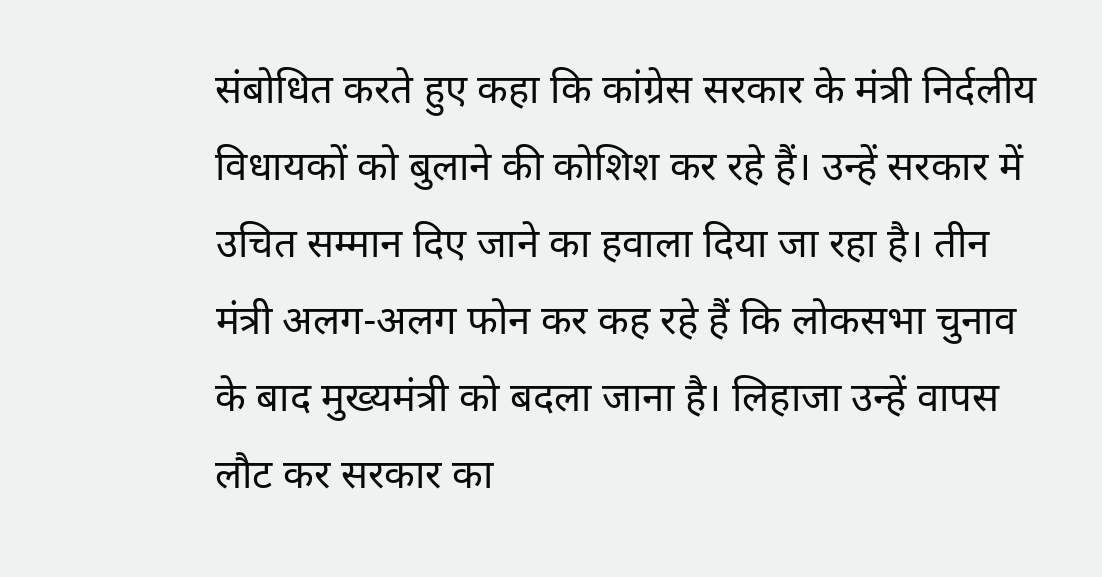संबोधित करते हुए कहा कि कांग्रेस सरकार के मंत्री निर्दलीय विधायकों को बुलाने की कोशिश कर रहे हैं। उन्हें सरकार में उचित सम्मान दिए जाने का हवाला दिया जा रहा है। तीन मंत्री अलग-अलग फोन कर कह रहे हैं कि लोकसभा चुनाव के बाद मुख्यमंत्री को बदला जाना है। लिहाजा उन्हें वापस लौट कर सरकार का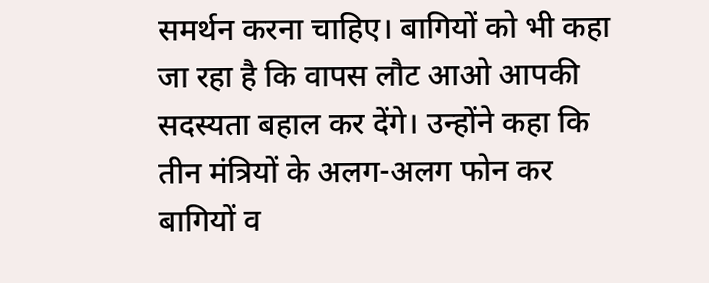समर्थन करना चाहिए। बागियों को भी कहा जा रहा है कि वापस लौट आओ आपकी सदस्यता बहाल कर देंगे। उन्होंने कहा कि तीन मंत्रियों के अलग-अलग फोन कर बागियों व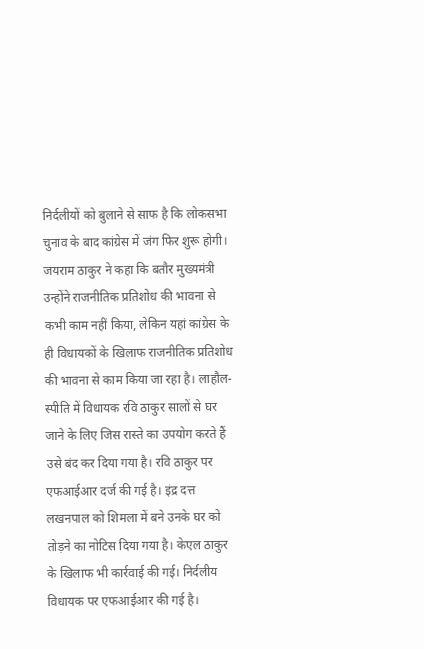निर्दलीयों को बुलाने से साफ है कि लोकसभा चुनाव के बाद कांग्रेस में जंग फिर शुरू होगी।
जयराम ठाकुर ने कहा कि बतौर मुख्यमंत्री उन्होंने राजनीतिक प्रतिशोध की भावना से कभी काम नहीं किया, लेकिन यहां कांग्रेस के ही विधायकों के खिलाफ राजनीतिक प्रतिशोध की भावना से काम किया जा रहा है। लाहौल-स्पीति में विधायक रवि ठाकुर सालों से घर जाने के लिए जिस रास्ते का उपयोग करते हैं उसे बंद कर दिया गया है। रवि ठाकुर पर एफआईआर दर्ज की गई है। इंद्र दत्त लखनपाल को शिमला में बने उनके घर को तोड़ने का नोटिस दिया गया है। केएल ठाकुर के खिलाफ भी कार्रवाई की गई। निर्दलीय विधायक पर एफआईआर की गई है।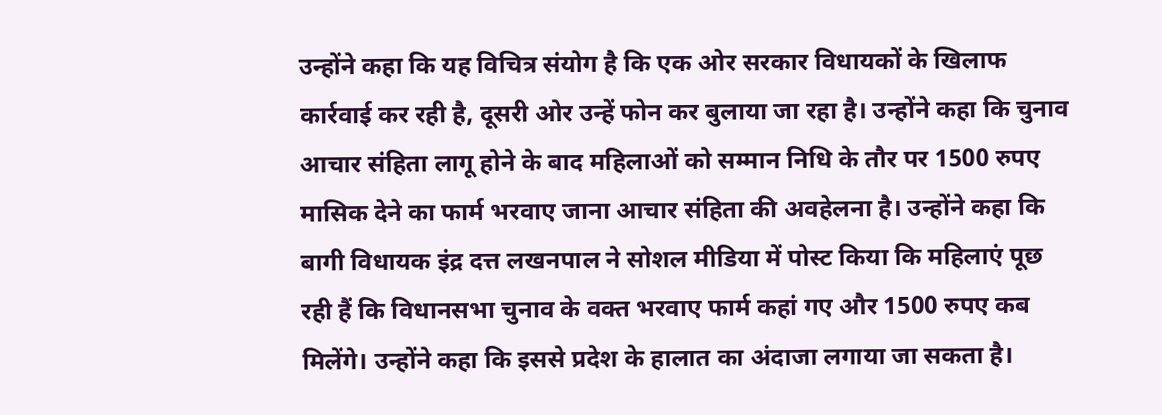उन्होंने कहा कि यह विचित्र संयोग है कि एक ओर सरकार विधायकों के खिलाफ कार्रवाई कर रही है, दूसरी ओर उन्हें फोन कर बुलाया जा रहा है। उन्होंने कहा कि चुनाव आचार संहिता लागू होने के बाद महिलाओं को सम्मान निधि के तौर पर 1500 रुपए मासिक देने का फार्म भरवाए जाना आचार संहिता की अवहेलना है। उन्होंने कहा कि बागी विधायक इंद्र दत्त लखनपाल ने सोशल मीडिया में पोस्ट किया कि महिलाएं पूछ रही हैं कि विधानसभा चुनाव के वक्त भरवाए फार्म कहां गए और 1500 रुपए कब मिलेंगे। उन्होंने कहा कि इससे प्रदेश के हालात का अंदाजा लगाया जा सकता है।